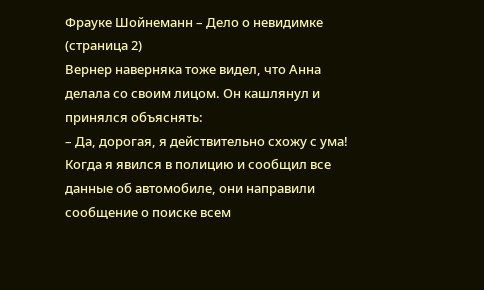Фрауке Шойнеманн – Дело о невидимке (страница 2)
Вернер наверняка тоже видел, что Анна делала со своим лицом. Он кашлянул и принялся объяснять:
– Да, дорогая, я действительно схожу с ума! Когда я явился в полицию и сообщил все данные об автомобиле, они направили сообщение о поиске всем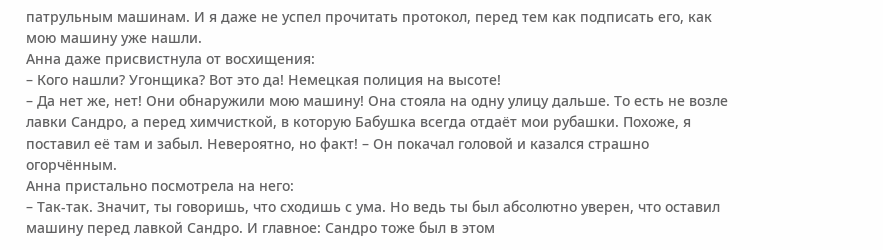патрульным машинам. И я даже не успел прочитать протокол, перед тем как подписать его, как мою машину уже нашли.
Анна даже присвистнула от восхищения:
– Кого нашли? Угонщика? Вот это да! Немецкая полиция на высоте!
– Да нет же, нет! Они обнаружили мою машину! Она стояла на одну улицу дальше. То есть не возле лавки Сандро, а перед химчисткой, в которую Бабушка всегда отдаёт мои рубашки. Похоже, я поставил её там и забыл. Невероятно, но факт! – Он покачал головой и казался страшно огорчённым.
Анна пристально посмотрела на него:
– Так-так. Значит, ты говоришь, что сходишь с ума. Но ведь ты был абсолютно уверен, что оставил машину перед лавкой Сандро. И главное: Сандро тоже был в этом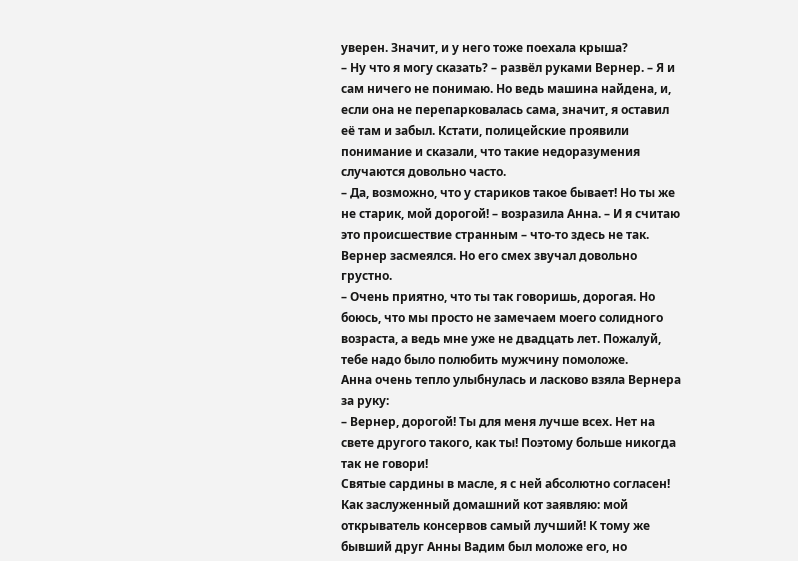уверен. Значит, и у него тоже поехала крыша?
– Ну что я могу сказать? – развёл руками Вернер. – Я и сам ничего не понимаю. Но ведь машина найдена, и, если она не перепарковалась сама, значит, я оставил её там и забыл. Кстати, полицейские проявили понимание и сказали, что такие недоразумения случаются довольно часто.
– Да, возможно, что у стариков такое бывает! Но ты же не старик, мой дорогой! – возразила Анна. – И я считаю это происшествие странным – что-то здесь не так.
Вернер засмеялся. Но его смех звучал довольно грустно.
– Очень приятно, что ты так говоришь, дорогая. Но боюсь, что мы просто не замечаем моего солидного возраста, а ведь мне уже не двадцать лет. Пожалуй, тебе надо было полюбить мужчину помоложе.
Анна очень тепло улыбнулась и ласково взяла Вернера за руку:
– Вернер, дорогой! Ты для меня лучше всех. Нет на свете другого такого, как ты! Поэтому больше никогда так не говори!
Святые сардины в масле, я с ней абсолютно согласен! Как заслуженный домашний кот заявляю: мой открыватель консервов самый лучший! К тому же бывший друг Анны Вадим был моложе его, но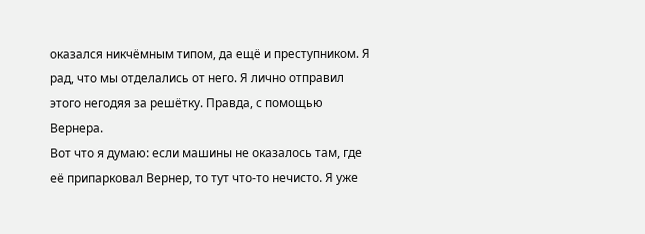оказался никчёмным типом, да ещё и преступником. Я рад, что мы отделались от него. Я лично отправил этого негодяя за решётку. Правда, с помощью Вернера.
Вот что я думаю: если машины не оказалось там, где её припарковал Вернер, то тут что-то нечисто. Я уже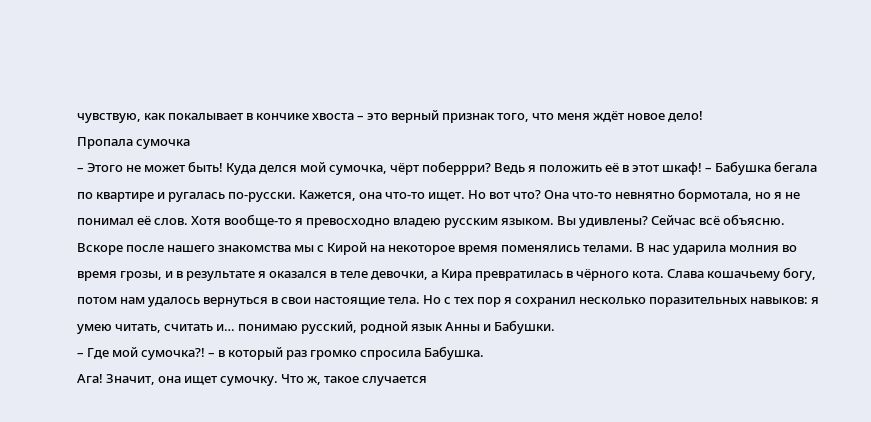чувствую, как покалывает в кончике хвоста – это верный признак того, что меня ждёт новое дело!
Пропала сумочка
– Этого не может быть! Куда делся мой сумочка, чёрт поберрри? Ведь я положить её в этот шкаф! – Бабушка бегала по квартире и ругалась по-русски. Кажется, она что-то ищет. Но вот что? Она что-то невнятно бормотала, но я не понимал её слов. Хотя вообще-то я превосходно владею русским языком. Вы удивлены? Сейчас всё объясню. Вскоре после нашего знакомства мы с Кирой на некоторое время поменялись телами. В нас ударила молния во время грозы, и в результате я оказался в теле девочки, а Кира превратилась в чёрного кота. Слава кошачьему богу, потом нам удалось вернуться в свои настоящие тела. Но с тех пор я сохранил несколько поразительных навыков: я умею читать, считать и… понимаю русский, родной язык Анны и Бабушки.
– Где мой сумочка?! – в который раз громко спросила Бабушка.
Ага! Значит, она ищет сумочку. Что ж, такое случается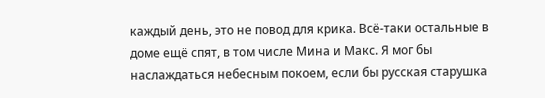каждый день, это не повод для крика. Всё-таки остальные в доме ещё спят, в том числе Мина и Макс. Я мог бы наслаждаться небесным покоем, если бы русская старушка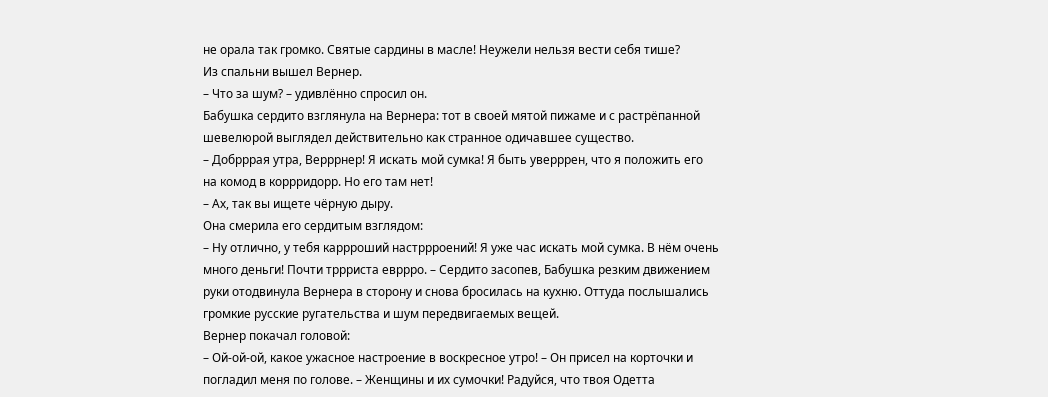не орала так громко. Святые сардины в масле! Неужели нельзя вести себя тише?
Из спальни вышел Вернер.
– Что за шум? – удивлённо спросил он.
Бабушка сердито взглянула на Вернера: тот в своей мятой пижаме и с растрёпанной шевелюрой выглядел действительно как странное одичавшее существо.
– Добрррая утра, Верррнер! Я искать мой сумка! Я быть уверррен, что я положить его на комод в коррридорр. Но его там нет!
– Ах, так вы ищете чёрную дыру.
Она смерила его сердитым взглядом:
– Ну отлично, у тебя каррроший настррроений! Я уже час искать мой сумка. В нём очень много деньги! Почти тррриста евррро. – Сердито засопев, Бабушка резким движением руки отодвинула Вернера в сторону и снова бросилась на кухню. Оттуда послышались громкие русские ругательства и шум передвигаемых вещей.
Вернер покачал головой:
– Ой-ой-ой, какое ужасное настроение в воскресное утро! – Он присел на корточки и погладил меня по голове. – Женщины и их сумочки! Радуйся, что твоя Одетта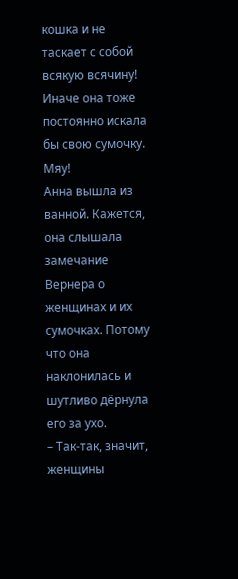кошка и не таскает с собой всякую всячину! Иначе она тоже постоянно искала бы свою сумочку.
Мяу!
Анна вышла из ванной. Кажется, она слышала замечание Вернера о женщинах и их сумочках. Потому что она наклонилась и шутливо дёрнула его за ухо.
– Так-так, значит, женщины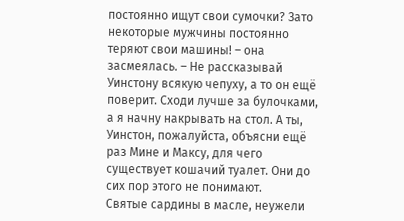постоянно ищут свои сумочки? Зато некоторые мужчины постоянно теряют свои машины! – она засмеялась. – Не рассказывай Уинстону всякую чепуху, а то он ещё поверит. Сходи лучше за булочками, а я начну накрывать на стол. А ты, Уинстон, пожалуйста, объясни ещё раз Мине и Максу, для чего существует кошачий туалет. Они до сих пор этого не понимают.
Святые сардины в масле, неужели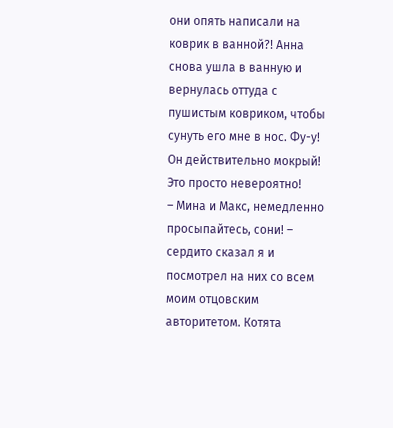они опять написали на коврик в ванной?! Анна снова ушла в ванную и вернулась оттуда с пушистым ковриком, чтобы сунуть его мне в нос. Фу-у! Он действительно мокрый! Это просто невероятно!
– Мина и Макс, немедленно просыпайтесь, сони! – сердито сказал я и посмотрел на них со всем моим отцовским авторитетом. Котята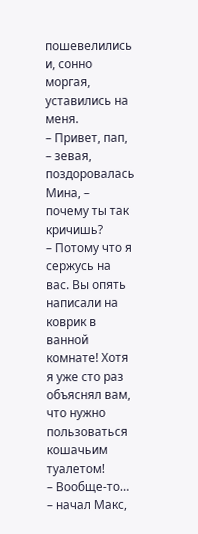пошевелились и, сонно моргая, уставились на меня.
– Привет, пап, – зевая, поздоровалась Мина, – почему ты так кричишь?
– Потому что я сержусь на вас. Вы опять написали на коврик в ванной комнате! Хотя я уже сто раз объяснял вам, что нужно пользоваться кошачьим туалетом!
– Вообще-то… – начал Макс,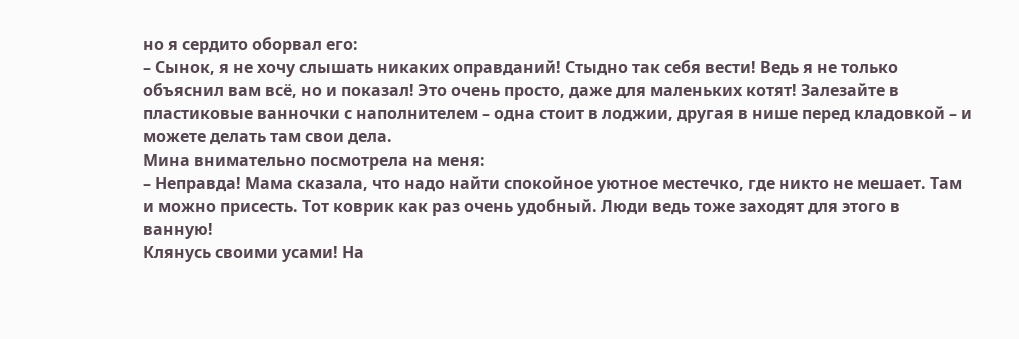но я сердито оборвал его:
– Сынок, я не хочу слышать никаких оправданий! Стыдно так себя вести! Ведь я не только объяснил вам всё, но и показал! Это очень просто, даже для маленьких котят! Залезайте в пластиковые ванночки с наполнителем – одна стоит в лоджии, другая в нише перед кладовкой – и можете делать там свои дела.
Мина внимательно посмотрела на меня:
– Неправда! Мама сказала, что надо найти спокойное уютное местечко, где никто не мешает. Там и можно присесть. Тот коврик как раз очень удобный. Люди ведь тоже заходят для этого в ванную!
Клянусь своими усами! На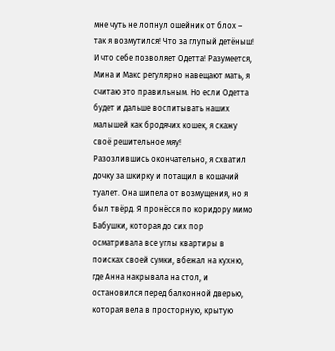мне чуть не лопнул ошейник от блох – так я возмутился! Что за глупый детёныш! И что себе позволяет Одетта! Разумеется, Мина и Макс регулярно навещают мать, я считаю это правильным. Но если Одетта будет и дальше воспитывать наших малышей как бродячих кошек, я скажу своё решительное мяу!
Разозлившись окончательно, я схватил дочку за шкирку и потащил в кошачий туалет. Она шипела от возмущения, но я был твёрд. Я пронёсся по коридору мимо Бабушки, которая до сих пор осматривала все углы квартиры в поисках своей сумки, вбежал на кухню, где Анна накрывала на стол, и остановился перед балконной дверью, которая вела в просторную, крытую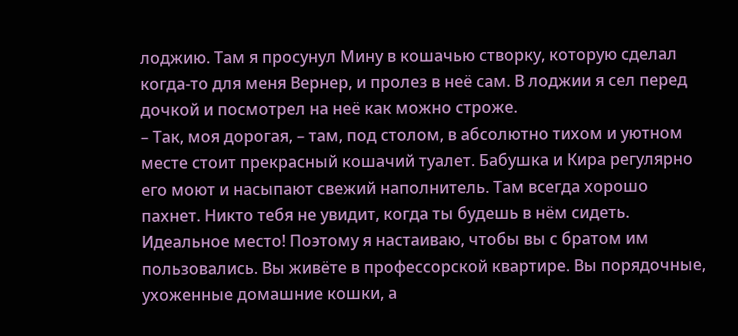лоджию. Там я просунул Мину в кошачью створку, которую сделал когда-то для меня Вернер, и пролез в неё сам. В лоджии я сел перед дочкой и посмотрел на неё как можно строже.
– Так, моя дорогая, – там, под столом, в абсолютно тихом и уютном месте стоит прекрасный кошачий туалет. Бабушка и Кира регулярно его моют и насыпают свежий наполнитель. Там всегда хорошо пахнет. Никто тебя не увидит, когда ты будешь в нём сидеть. Идеальное место! Поэтому я настаиваю, чтобы вы с братом им пользовались. Вы живёте в профессорской квартире. Вы порядочные, ухоженные домашние кошки, а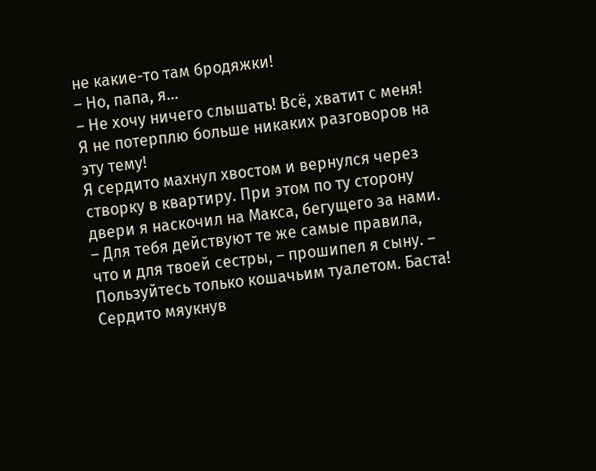не какие-то там бродяжки!
– Но, папа, я…
– Не хочу ничего слышать! Всё, хватит с меня! Я не потерплю больше никаких разговоров на эту тему!
Я сердито махнул хвостом и вернулся через створку в квартиру. При этом по ту сторону двери я наскочил на Макса, бегущего за нами.
– Для тебя действуют те же самые правила, что и для твоей сестры, – прошипел я сыну. – Пользуйтесь только кошачьим туалетом. Баста!
Сердито мяукнув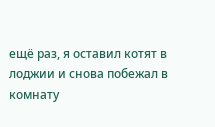ещё раз, я оставил котят в лоджии и снова побежал в комнату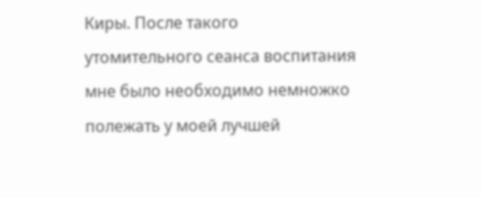Киры. После такого утомительного сеанса воспитания мне было необходимо немножко полежать у моей лучшей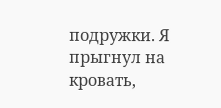подружки. Я прыгнул на кровать,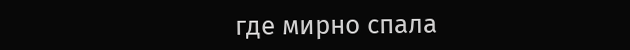где мирно спала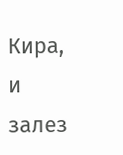Кира, и залез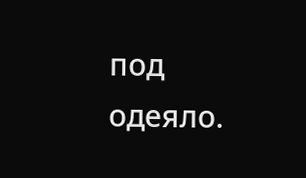под одеяло.